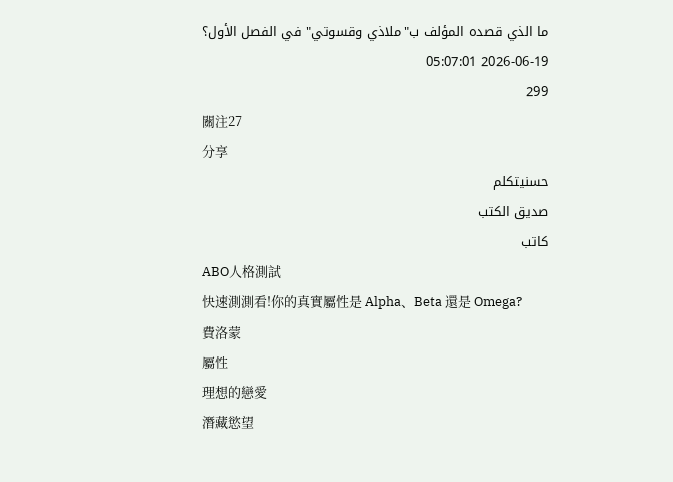ما الذي قصده المؤلف ب"ملاذي وقسوتي" في الفصل الأول؟
2026-06-19 05:07:01
299
關注27
分享
حسنيتكلم
صديق الكتب
كاتب
ABO人格測試
快速測測看!你的真實屬性是 Alpha、Beta 還是 Omega?
費洛蒙
屬性
理想的戀愛
潛藏慾望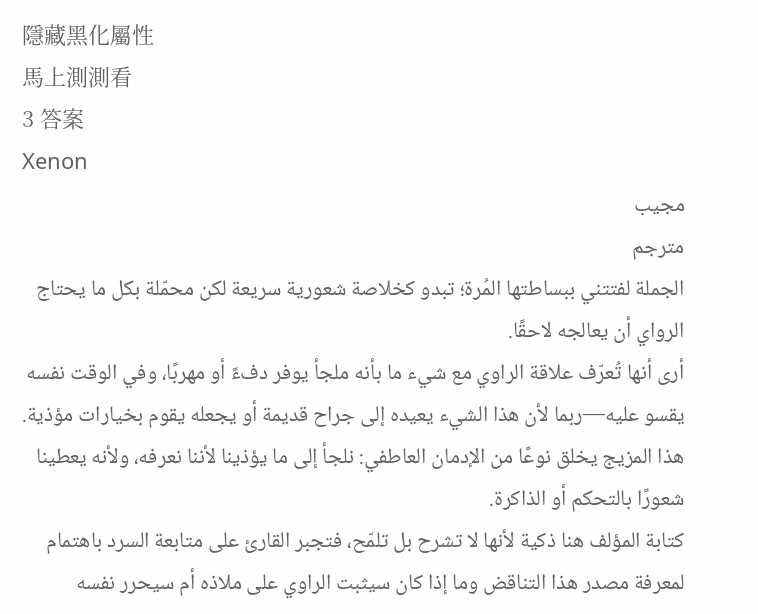隱藏黑化屬性
馬上測測看
3 答案
Xenon
مجيب
مترجم
الجملة لفتتني ببساطتها المُرة؛ تبدو كخلاصة شعورية سريعة لكن محمّلة بكل ما يحتاج الرواي أن يعالجه لاحقًا.
أرى أنها تُعرّف علاقة الراوي مع شيء ما بأنه ملجأ يوفر دفءً أو مهربًا، وفي الوقت نفسه يقسو عليه—ربما لأن هذا الشيء يعيده إلى جراح قديمة أو يجعله يقوم بخيارات مؤذية. هذا المزيج يخلق نوعًا من الإدمان العاطفي: نلجأ إلى ما يؤذينا لأننا نعرفه، ولأنه يعطينا شعورًا بالتحكم أو الذاكرة.
كتابة المؤلف هنا ذكية لأنها لا تشرح بل تلمّح، فتجبر القارئ على متابعة السرد باهتمام لمعرفة مصدر هذا التناقض وما إذا كان سيثبت الراوي على ملاذه أم سيحرر نفسه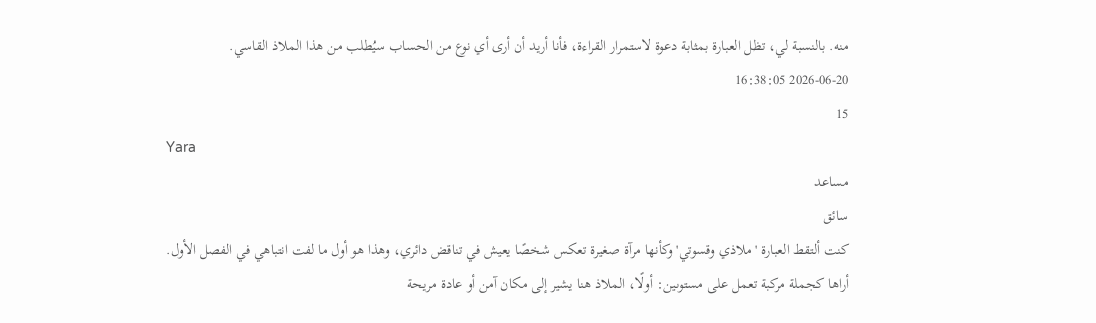منه. بالنسبة لي، تظل العبارة بمثابة دعوة لاستمرار القراءة، فأنا أريد أن أرى أي نوع من الحساب سيُطلب من هذا الملاذ القاسي.
2026-06-20 16:38:05
15
Yara
مساعد
سائق
كنت ألتقط العبارة 'ملاذي وقسوتي' وكأنها مرآة صغيرة تعكس شخصًا يعيش في تناقض دائري، وهذا هو أول ما لفت انتباهي في الفصل الأول.
أراها كجملة مركبة تعمل على مستوىين: أولًا، الملاذ هنا يشير إلى مكان آمن أو عادة مريحة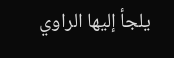يلجأ إليها الراوي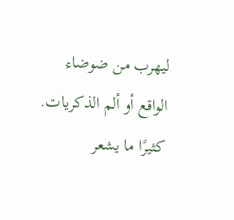ليهرب من ضوضاء الواقع أو ألم الذكريات. كثيرًا ما يشعر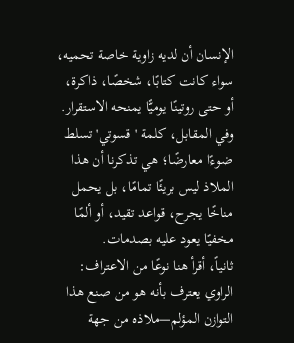الإنسان أن لديه زاوية خاصة تحميه، سواء كانت كتابًا، شخصًا، ذاكرة، أو حتى روتينًا يوميًّا يمنحه الاستقرار. وفي المقابل، كلمة 'قسوتي' تسلط ضوءًا معارضًا؛ هي تذكرنا أن هذا الملاذ ليس بريئًا تمامًا، بل يحمل مناخًا يجرح، قواعد تقيد، أو ألمًا مخفيًا يعود عليه بصدمات.
ثانياً، أقرأ هنا نوعًا من الاعتراف: الراوي يعترف بأنه هو من صنع هذا التوازن المؤلم—ملاذه من جهة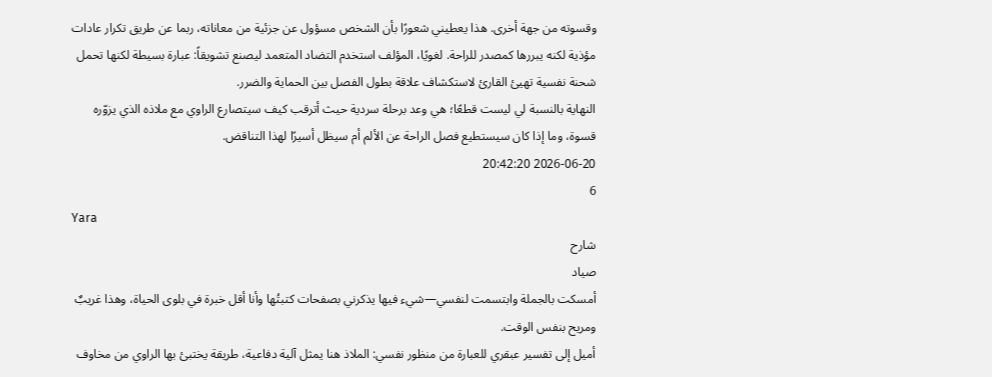وقسوته من جهة أخرى. هذا يعطيني شعورًا بأن الشخص مسؤول عن جزئية من معاناته، ربما عن طريق تكرار عادات مؤذية لكنه يبررها كمصدر للراحة. لغويًا، المؤلف استخدم التضاد المتعمد ليصنع تشويقاً: عبارة بسيطة لكنها تحمل شحنة نفسية تهيئ القارئ لاستكشاف علاقة بطول الفصل بين الحماية والضرر.
النهاية بالنسبة لي ليست قطعًا؛ هي وعد برحلة سردية حيث أترقب كيف سيتصارع الراوي مع ملاذه الذي يزوّره قسوة، وما إذا كان سيستطيع فصل الراحة عن الألم أم سيظل أسيرًا لهذا التناقض.
2026-06-20 20:42:20
6
Yara
شارح
صياد
أمسكت بالجملة وابتسمت لنفسي—شيء فيها يذكرني بصفحات كتبتُها وأنا أقل خبرة في بلوى الحياة، وهذا غريبٌ ومريح بنفس الوقت.
أميل إلى تفسير عبقري للعبارة من منظور نفسي: الملاذ هنا يمثل آلية دفاعية، طريقة يختبئ بها الراوي من مخاوف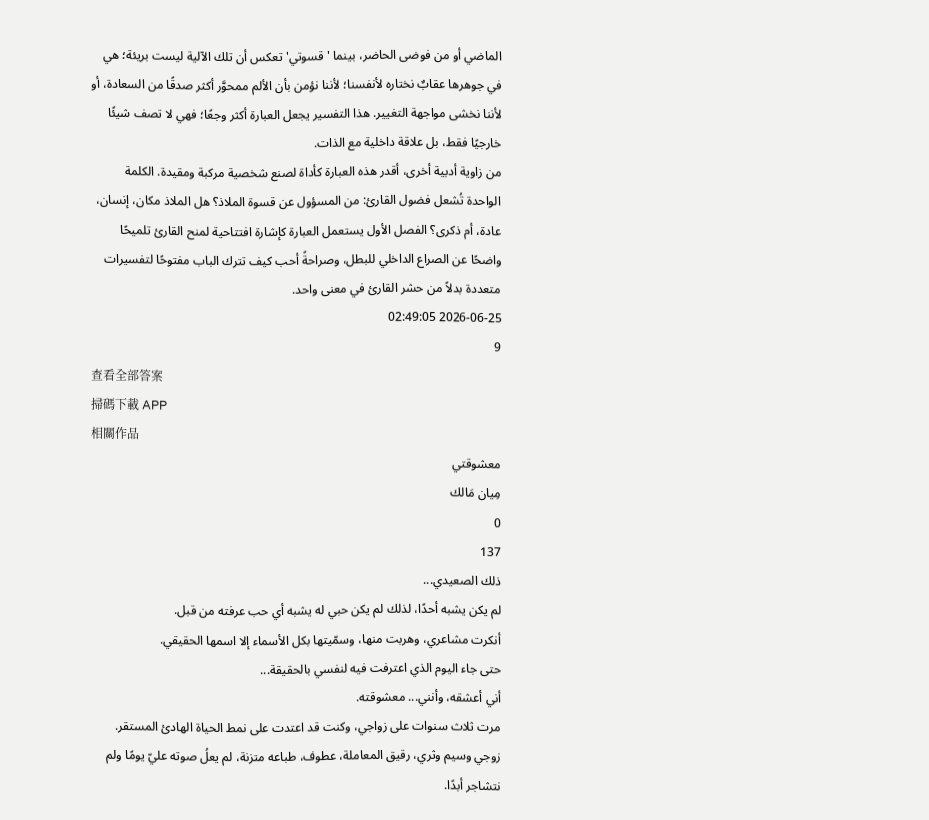الماضي أو من فوضى الحاضر، بينما 'قسوتي' تعكس أن تلك الآلية ليست بريئة؛ هي في جوهرها عقابٌ نختاره لأنفسنا؛ لأننا نؤمن بأن الألم ممحوَّر أكثر صدقًا من السعادة، أو لأننا نخشى مواجهة التغيير. هذا التفسير يجعل العبارة أكثر وجعًا؛ فهي لا تصف شيئًا خارجيًا فقط، بل علاقة داخلية مع الذات.
من زاوية أدبية أخرى، أقدر هذه العبارة كأداة لصنع شخصية مركبة ومقيدة. الكلمة الواحدة تُشعل فضول القارئ: من المسؤول عن قسوة الملاذ؟ هل الملاذ مكان، إنسان، عادة، أم ذكرى؟ الفصل الأول يستعمل العبارة كإشارة افتتاحية لمنح القارئ تلميحًا واضحًا عن الصراع الداخلي للبطل، وصراحةً أحب كيف تترك الباب مفتوحًا لتفسيرات متعددة بدلاً من حشر القارئ في معنى واحد.
2026-06-25 02:49:05
9
查看全部答案
掃碼下載 APP
相關作品
معشوقتي
مِيان مَالك
0
137
ذلك الصعيدي...
لم يكن يشبه أحدًا، لذلك لم يكن حبي له يشبه أي حب عرفته من قبل.
أنكرت مشاعري، وهربت منها، وسمّيتها بكل الأسماء إلا اسمها الحقيقي.
حتى جاء اليوم الذي اعترفت فيه لنفسي بالحقيقة...
أني أعشقه، وأنني... معشوقته.
مرت ثلاث سنوات على زواجي، وكنت قد اعتدت على نمط الحياة الهادئ المستقر.
زوجي وسيم وثري، رقيق المعاملة، عطوف، طباعه متزنة، لم يعلُ صوته عليّ يومًا ولم نتشاجر أبدًا.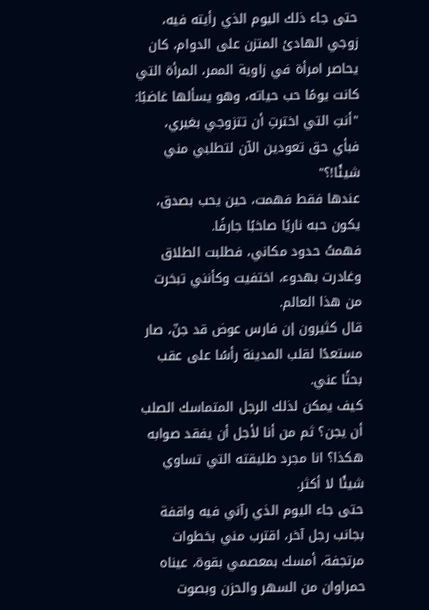حتى جاء ذلك اليوم الذي رأيته فيه، زوجي الهادئ المتزن على الدوام، كان يحاصر امرأة في زاوية الممر، المرأة التي كانت يومًا حب حياته، وهو يسألها غاضبًا: "أنتِ التي اخترتِ أن تتزوجي بغيري، فبأي حق تعودين الآن لتطلبي مني شيئًا!؟"
عندها فقط فهمت، حين يحب بصدق، يكون حبه ناريًا صاخبًا جارفًا.
فهمتُ حدود مكاني، فطلبت الطلاق وغادرت بهدوء، اختفيت وكأنني تبخرت من هذا العالم.
قال كثيرون إن فارس عوض قد جنّ، صار مستعدًا لقلب المدينة رأسًا على عقب بحثًا عني.
كيف يمكن لذلك الرجل المتماسك الصلب أن يجن؟ ثم من أنا لأجل أن يفقد صوابه هكذا؟ انا مجرد طليقته التي تساوي شيئًا لا أكثر.
حتى جاء اليوم الذي رآني فيه واقفة بجانب رجل آخر، اقترب مني بخطوات مرتجفة، أمسك بمعصمي بقوة، عيناه حمراوان من السهر والحزن وبصوت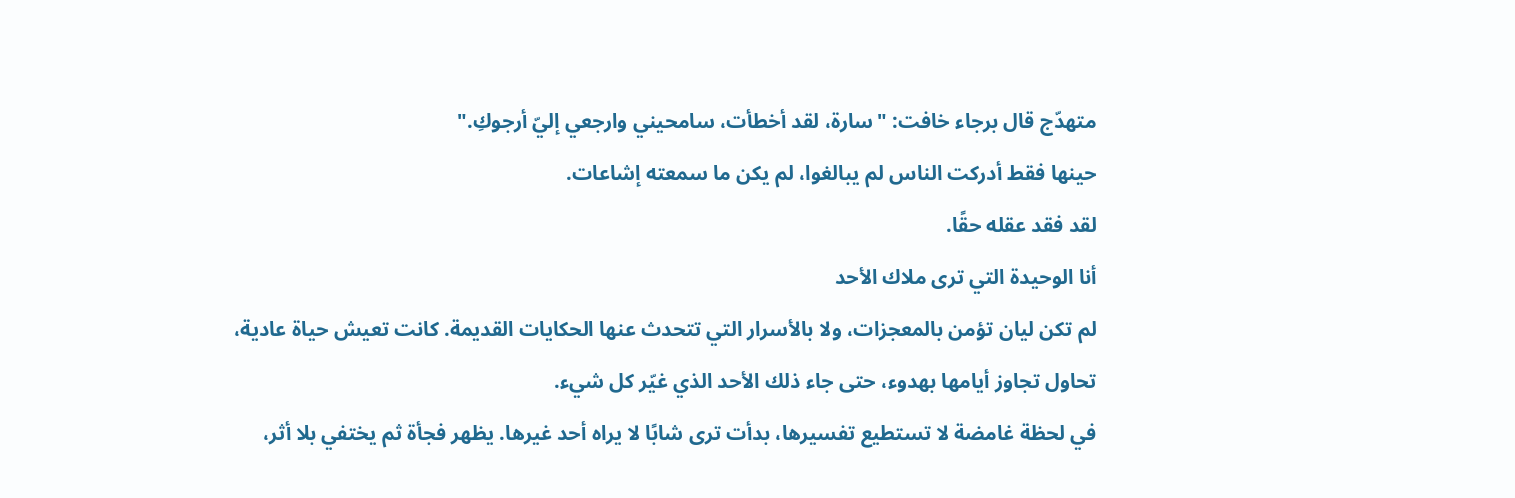متهدّج قال برجاء خافت: "سارة، لقد أخطأت، سامحيني وارجعي إليّ أرجوكِ."
حينها فقط أدركت الناس لم يبالغوا، لم يكن ما سمعته إشاعات.
لقد فقد عقله حقًا.
أنا الوحيدة التي ترى ملاك الأحد
لم تكن ليان تؤمن بالمعجزات، ولا بالأسرار التي تتحدث عنها الحكايات القديمة. كانت تعيش حياة عادية، تحاول تجاوز أيامها بهدوء، حتى جاء ذلك الأحد الذي غيّر كل شيء.
في لحظة غامضة لا تستطيع تفسيرها، بدأت ترى شابًا لا يراه أحد غيرها. يظهر فجأة ثم يختفي بلا أثر،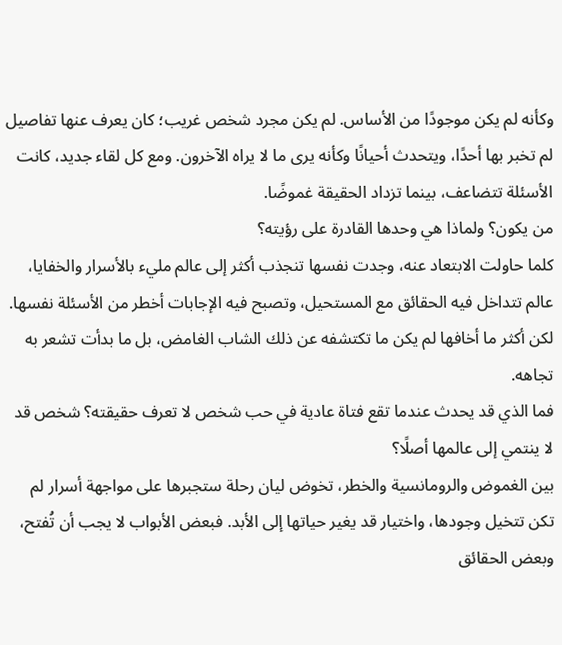وكأنه لم يكن موجودًا من الأساس. لم يكن مجرد شخص غريب؛ كان يعرف عنها تفاصيل لم تخبر بها أحدًا، ويتحدث أحيانًا وكأنه يرى ما لا يراه الآخرون. ومع كل لقاء جديد، كانت الأسئلة تتضاعف، بينما تزداد الحقيقة غموضًا.
من يكون؟ ولماذا هي وحدها القادرة على رؤيته؟
كلما حاولت الابتعاد عنه، وجدت نفسها تنجذب أكثر إلى عالم مليء بالأسرار والخفايا، عالم تتداخل فيه الحقائق مع المستحيل، وتصبح فيه الإجابات أخطر من الأسئلة نفسها. لكن أكثر ما أخافها لم يكن ما تكتشفه عن ذلك الشاب الغامض، بل ما بدأت تشعر به تجاهه.
فما الذي قد يحدث عندما تقع فتاة عادية في حب شخص لا تعرف حقيقته؟ شخص قد لا ينتمي إلى عالمها أصلًا؟
بين الغموض والرومانسية والخطر، تخوض ليان رحلة ستجبرها على مواجهة أسرار لم تكن تتخيل وجودها، واختيار قد يغير حياتها إلى الأبد. فبعض الأبواب لا يجب أن تُفتح، وبعض الحقائق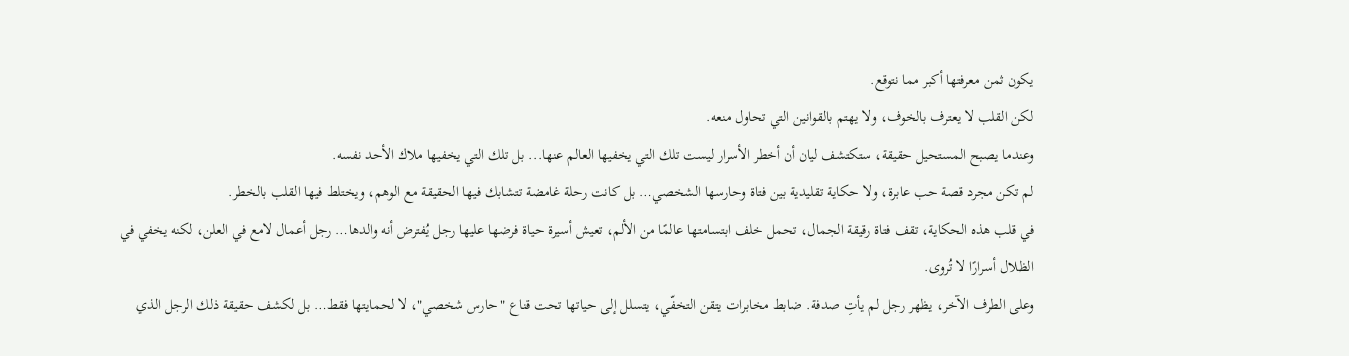يكون ثمن معرفتها أكبر مما نتوقع.
لكن القلب لا يعترف بالخوف، ولا يهتم بالقوانين التي تحاول منعه.
وعندما يصبح المستحيل حقيقة، ستكتشف ليان أن أخطر الأسرار ليست تلك التي يخفيها العالم عنها... بل تلك التي يخفيها ملاك الأحد نفسه.
لم تكن مجرد قصة حب عابرة، ولا حكاية تقليدية بين فتاة وحارسها الشخصي… بل كانت رحلة غامضة تتشابك فيها الحقيقة مع الوهم، ويختلط فيها القلب بالخطر.
في قلب هذه الحكاية، تقف فتاة رقيقة الجمال، تحمل خلف ابتسامتها عالمًا من الألم، تعيش أسيرة حياة فرضها عليها رجل يُفترض أنه والدها… رجل أعمال لامع في العلن، لكنه يخفي في الظلال أسرارًا لا تُروى.
وعلى الطرف الآخر، يظهر رجل لم يأتِ صدفة. ضابط مخابرات يتقن التخفّي، يتسلل إلى حياتها تحت قناع "حارس شخصي"، لا لحمايتها فقط… بل لكشف حقيقة ذلك الرجل الذي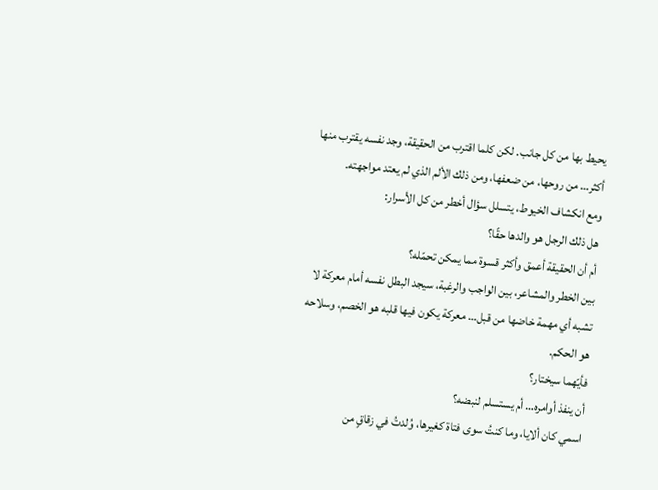يحيط بها من كل جانب. لكن كلما اقترب من الحقيقة، وجد نفسه يقترب منها أكثر… من روحها، من ضعفها، ومن ذلك الألم الذي لم يعتد مواجهته.
ومع انكشاف الخيوط، يتسلل سؤال أخطر من كل الأسرار:
هل ذلك الرجل هو والدها حقًا؟
أم أن الحقيقة أعمق وأكثر قسوة مما يمكن تحمّله؟
بين الخطر والمشاعر، بين الواجب والرغبة، سيجد البطل نفسه أمام معركة لا تشبه أي مهمة خاضها من قبل… معركة يكون فيها قلبه هو الخصم، وسلاحه هو الحكم.
فأيّهما سيختار؟
أن ينفذ أوامره… أم يستسلم لنبضه؟
اسمي كان ألايا، وما كنتُ سوى فتاة كغيرها، وُلدتُ في زقاقٍ من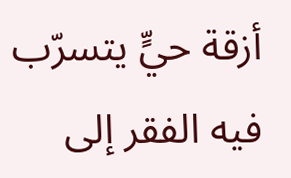أزقة حيٍّ يتسرّب فيه الفقر إلى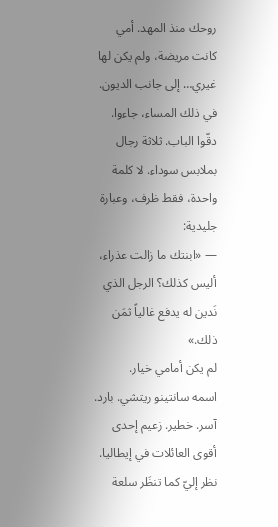روحك منذ المهد. أمي كانت مريضة، ولم يكن لها غيري… إلى جانب الديون.
في ذلك المساء، جاءوا. دقّوا الباب. ثلاثة رجال بملابس سوداء. لا كلمة واحدة، فقط ظرف، وعبارة جليدية:
— «ابنتك ما زالت عذراء، أليس كذلك؟ الرجل الذي نَدين له يدفع غالياً ثمَن ذلك.»
لم يكن أمامي خيار.
اسمه سانتينو ريتشي. بارد. آسر. خطير. زعيم إحدى أقوى العائلات في إيطاليا. نظر إليّ كما تنظَر سلعة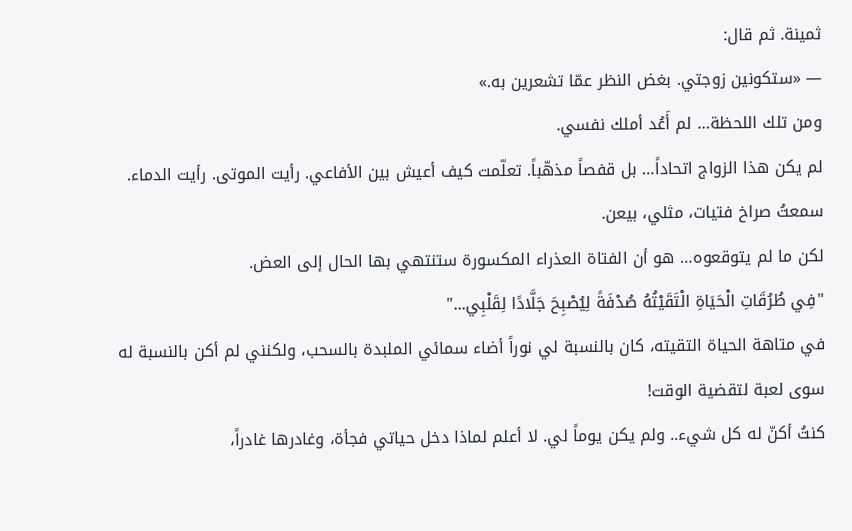ثمينة. ثم قال:
— «ستكونين زوجتي. بغض النظر عمّا تشعرين به.»
ومن تلك اللحظة… لم أَعُد أملك نفسي.
لم يكن هذا الزواج اتحاداً… بل قفصاً مذهّباً. تعلّمت كيف أعيش بين الأفاعي. رأيت الموتى. رأيت الدماء. سمعتُ صراخ فتيات، مثلي، بيعن.
لكن ما لم يتوقعوه… هو أن الفتاة العذراء المكسورة ستنتهي بها الحال إلى العض.
"فِي طُرُقَاتِ الْحَيَاةِ الْتَقَيْتُهُ صُدْفَةً لِيُصْبِحَ جَلَّادًا لِقَلْبِي..."
في متاهة الحياة التقيته، كان بالنسبة لي نوراً أضاء سمائي الملبدة بالسحب، ولكنني لم أكن بالنسبة له سوى لعبة لتقضية الوقت!
كنتُ أكنّ له كل شيء.. ولم يكن يوماً لي. لا أعلم لماذا دخل حياتي فجأة، وغادرها غادراً،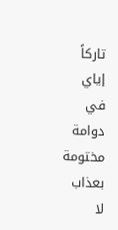تاركاً إياي في دوامة مختومة بعذاب لا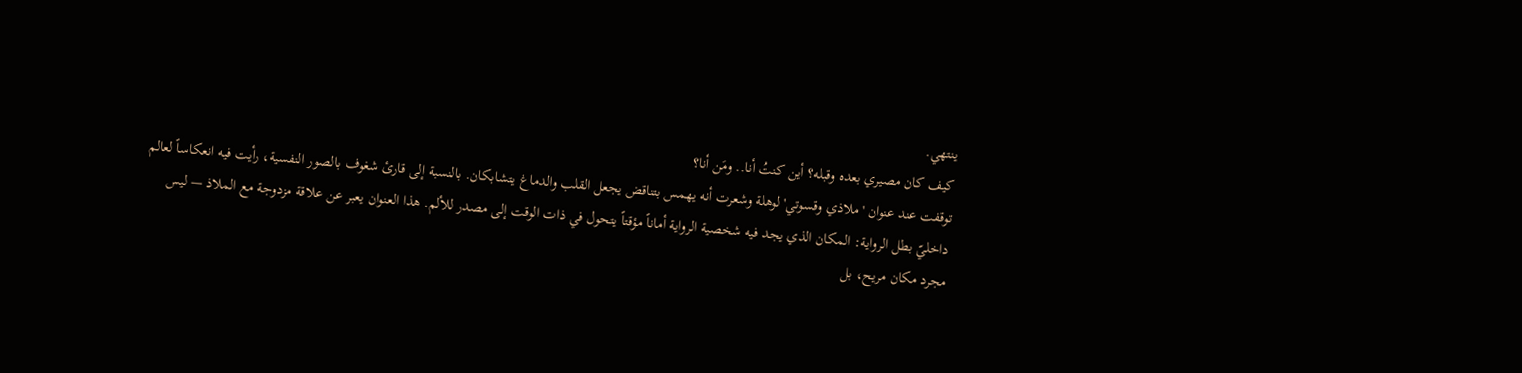ينتهي.
كيف كان مصيري بعده وقبله؟ أين كنتُ أنا.. ومَن أنا؟
توقفت عند عنوان 'ملاذي وقسوتي' لوهلة وشعرت أنه يهمس بتناقض يجعل القلب والدماغ يتشابكان. بالنسبة إلى قارئ شغوف بالصور النفسية، رأيت فيه انعكاساً لعالم داخليّ بطل الرواية: المكان الذي يجد فيه شخصية الرواية أماناً مؤقتاً يتحول في ذات الوقت إلى مصدر للألم. هذا العنوان يعبر عن علاقة مزدوجة مع الملاذ — ليس مجرد مكان مريح، بل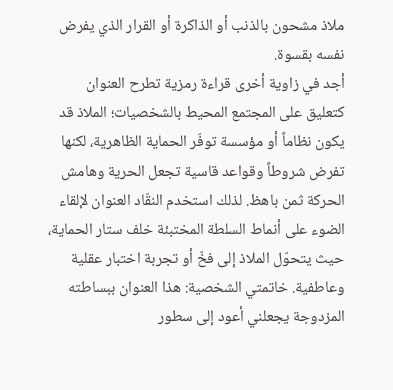ملاذ مشحون بالذنب أو الذاكرة أو القرار الذي يفرض نفسه بقسوة.
أجد في زاوية أخرى قراءة رمزية تطرح العنوان كتعليق على المجتمع المحيط بالشخصيات؛ الملاذ قد يكون نظاماً أو مؤسسة توفّر الحماية الظاهرية، لكنها تفرض شروطاً وقواعد قاسية تجعل الحرية وهامش الحركة ثمن باهظ. لذلك استخدم النقّاد العنوان لإلقاء الضوء على أنماط السلطة المختبئة خلف ستار الحماية، حيث يتحوّل الملاذ إلى فخّ أو تجربة اختبار عقلية وعاطفية. خاتمتي الشخصية: هذا العنوان ببساطته المزدوجة يجعلني أعود إلى سطور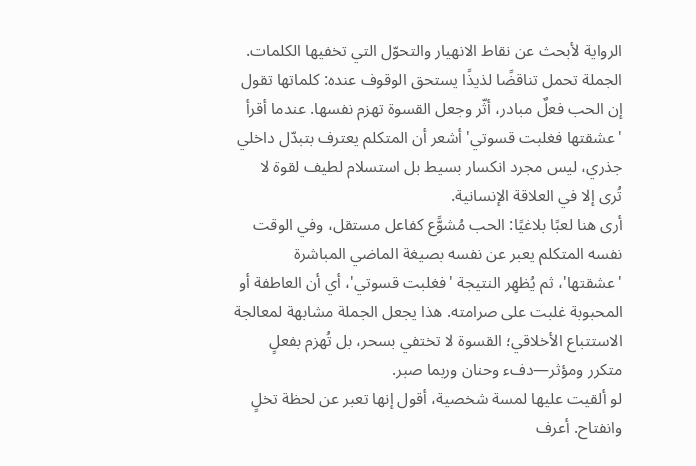الرواية لأبحث عن نقاط الانهيار والتحوّل التي تخفيها الكلمات.
الجملة تحمل تناقضًا لذيذًا يستحق الوقوف عنده: كلماتها تقول إن الحب فعلٌ مبادر، أثّر وجعل القسوة تهزم نفسها. عندما أقرأ 'عشقتها فغلبت قسوتي' أشعر أن المتكلم يعترف بتبدّل داخلي جذري، ليس مجرد انكسار بسيط بل استسلام لطيف لقوة لا تُرى إلا في العلاقة الإنسانية.
أرى هنا لعبًا بلاغيًا: الحب مُشوًّع كفاعل مستقل، وفي الوقت نفسه المتكلم يعبر عن نفسه بصيغة الماضي المباشرة 'عشقتها'، ثم يُظهِر النتيجة 'فغلبت قسوتي'، أي أن العاطفة أو المحبوبة غلبت على صرامته. هذا يجعل الجملة مشابهة لمعالجة الاستتباع الأخلاقي؛ القسوة لا تختفي بسحر، بل تُهزم بفعلٍ متكرر ومؤثر—دفء وحنان وربما صبر.
لو ألقيت عليها لمسة شخصية، أقول إنها تعبر عن لحظة تخلٍ وانفتاح. أعرف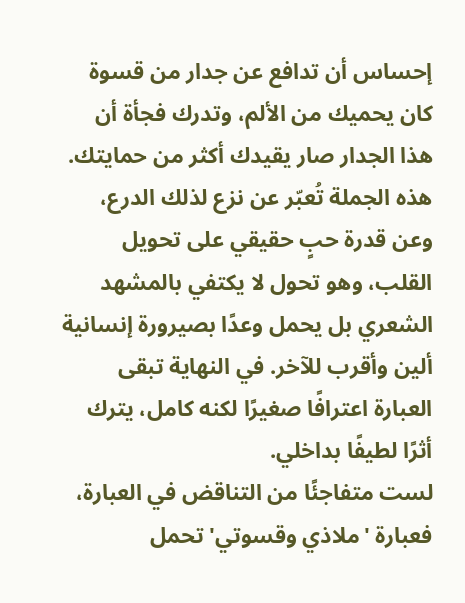إحساس أن تدافع عن جدار من قسوة كان يحميك من الألم، وتدرك فجأة أن هذا الجدار صار يقيدك أكثر من حمايتك. هذه الجملة تُعبّر عن نزع لذلك الدرع، وعن قدرة حبٍ حقيقي على تحويل القلب، وهو تحول لا يكتفي بالمشهد الشعري بل يحمل وعدًا بصيرورة إنسانية ألين وأقرب للآخر. في النهاية تبقى العبارة اعترافًا صغيرًا لكنه كامل، يترك أثرًا لطيفًا بداخلي.
لست متفاجئًا من التناقض في العبارة، فعبارة 'ملاذي وقسوتي' تحمل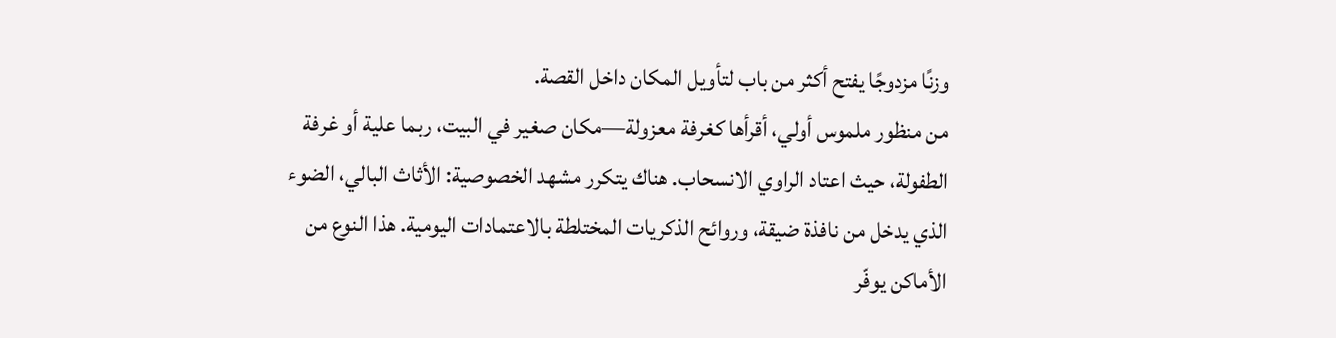وزنًا مزدوجًا يفتح أكثر من باب لتأويل المكان داخل القصة.
من منظور ملموس أولي، أقرأها كغرفة معزولة—مكان صغير في البيت، ربما علية أو غرفة الطفولة، حيث اعتاد الراوي الانسحاب. هناك يتكرر مشهد الخصوصية: الأثاث البالي، الضوء الذي يدخل من نافذة ضيقة، وروائح الذكريات المختلطة بالاعتمادات اليومية. هذا النوع من الأماكن يوفّر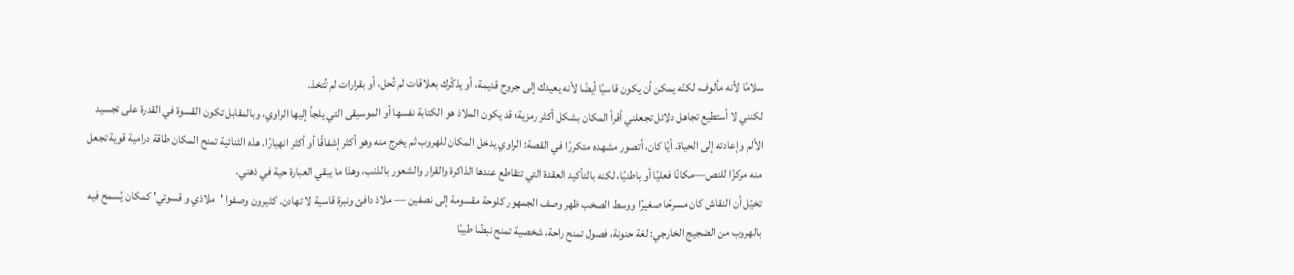سلامًا لأنه مألوف، لكنّه يمكن أن يكون قاسيًا أيضًا لأنه يعيدك إلى جروح قديمة، أو يذكّرك بعلاقات لم تُحل، أو بقرارات لم تُتخذ.
لكنني لا أستطيع تجاهل دلائل تجعلني أقرأ المكان بشكل أكثر رمزية؛ قد يكون الملاذ هو الكتابة نفسها أو الموسيقى التي يلجأ إليها الراوي، وبالمقابل تكون القسوة في القدرة على تجسيد الألم وإعادته إلى الحياة. أيًا كان، أتصور مشهده متكررًا في القصة: الراوي يدخل المكان للهروب ثم يخرج منه وهو أكثر إشفاقًا أو أكثر انهيارًا. هذه الثنائية تمنح المكان طاقة درامية قوية تجعل منه مركزًا للنص—مكانًا فعليًا أو باطنيًا، لكنه بالتأكيد العقدة التي تتقاطع عندها الذاكرة والقرار والشعور بالذنب، وهذا ما يبقي العبارة حية في ذهني.
تخيّل أن النقاش كان مسرحًا صغيرًا ووسط الصخب ظهر وصف الجمهور كلوحة مقسومة إلى نصفين — ملاذ دافئ ونبرة قاسية لا تهادن. كثيرون وصفوا 'ملاذي و قسوتي' كمكان يُسمح فيه بالهروب من الضجيج الخارجي: لغة حنونة، فصول تمنح راحة، شخصية تمنح نبضًا طيبًا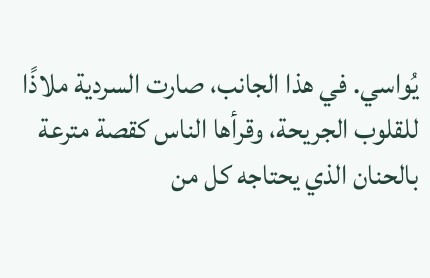يُواسي. في هذا الجانب، صارت السردية ملاذًا للقلوب الجريحة، وقرأها الناس كقصة مترعة بالحنان الذي يحتاجه كل من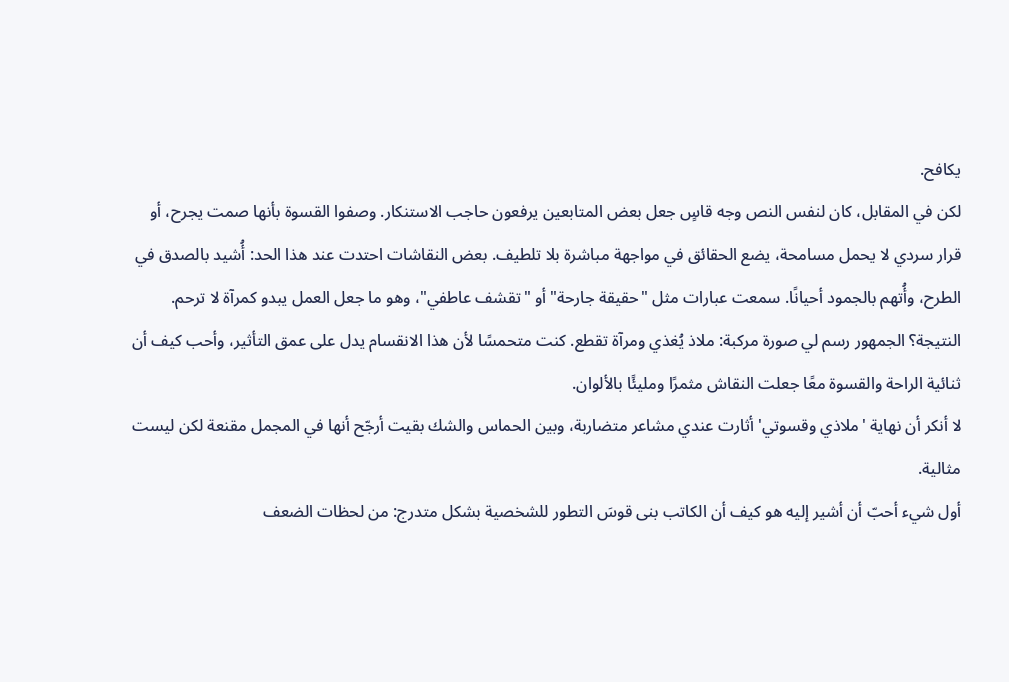يكافح.
لكن في المقابل، كان لنفس النص وجه قاسٍ جعل بعض المتابعين يرفعون حاجب الاستنكار. وصفوا القسوة بأنها صمت يجرح، أو قرار سردي لا يحمل مسامحة، يضع الحقائق في مواجهة مباشرة بلا تلطيف. بعض النقاشات احتدت عند هذا الحد: أُشيد بالصدق في الطرح، وأُتهم بالجمود أحيانًا. سمعت عبارات مثل "حقيقة جارحة" أو "تقشف عاطفي"، وهو ما جعل العمل يبدو كمرآة لا ترحم.
النتيجة؟ الجمهور رسم لي صورة مركبة: ملاذ يُغذي ومرآة تقطع. كنت متحمسًا لأن هذا الانقسام يدل على عمق التأثير، وأحب كيف أن ثنائية الراحة والقسوة معًا جعلت النقاش مثمرًا ومليئًا بالألوان.
لا أنكر أن نهاية 'ملاذي وقسوتي' أثارت عندي مشاعر متضاربة، وبين الحماس والشك بقيت أرجّح أنها في المجمل مقنعة لكن ليست مثالية.
أول شيء أحبّ أن أشير إليه هو كيف أن الكاتب بنى قوسَ التطور للشخصية بشكل متدرج: من لحظات الضعف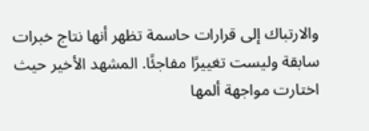والارتباك إلى قرارات حاسمة تظهر أنها نتاج خبرات سابقة وليست تغييرًا مفاجئًا. المشهد الأخير حيث اختارت مواجهة ألمها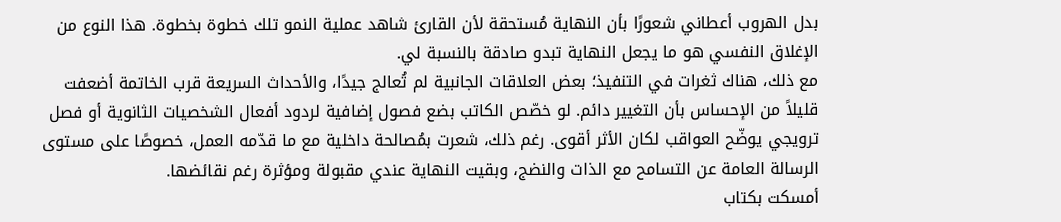بدل الهروب أعطاني شعورًا بأن النهاية مُستحقة لأن القارئ شاهد عملية النمو تلك خطوة بخطوة. هذا النوع من الإغلاق النفسي هو ما يجعل النهاية تبدو صادقة بالنسبة لي.
مع ذلك، هناك ثغرات في التنفيذ؛ بعض العلاقات الجانبية لم تُعالج جيدًا، والأحداث السريعة قرب الخاتمة أضعفت قليلاً من الإحساس بأن التغيير دائم. لو خصّص الكاتب بضع فصول إضافية لردود أفعال الشخصيات الثانوية أو فصل ترويجي يوضّح العواقب لكان الأثر أقوى. رغم ذلك، شعرت بمُصالحة داخلية مع ما قدّمه العمل، خصوصًا على مستوى الرسالة العامة عن التسامح مع الذات والنضج، وبقيت النهاية عندي مقبولة ومؤثرة رغم نقائضها.
أمسكت بكتاب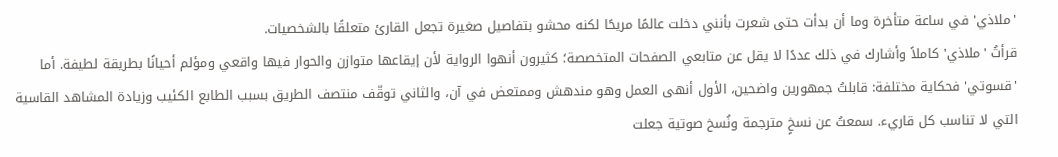'ملاذي' في ساعة متأخرة وما أن بدأت حتى شعرت بأنني دخلت عالمًا مريحًا لكنه محشو بتفاصيل صغيرة تجعل القارئ متعلقًا بالشخصيات.
قرأتُ 'ملاذي' كاملاً وأشارك في ذلك عددًا لا يقل عن متابعي الصفحات المتخصصة؛ كثيرون أنهوا الرواية لأن إيقاعها متوازن والحوار فيها واقعي ومؤلم أحيانًا بطريقة لطيفة. أما 'قسوتي' فحكاية مختلفة: قابلتُ جمهورين واضحين، الأول أنهى العمل وهو مندهش وممتعض في آن، والثاني توقّف منتصف الطريق بسبب الطابع الكئيب وزيادة المشاهد القاسية التي لا تناسب كل قاريء. سمعتُ عن نسخٍ مترجمة ونُسخ صوتية جعلت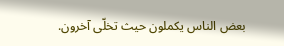بعض الناس يكملون حيث تخلّى آخرون.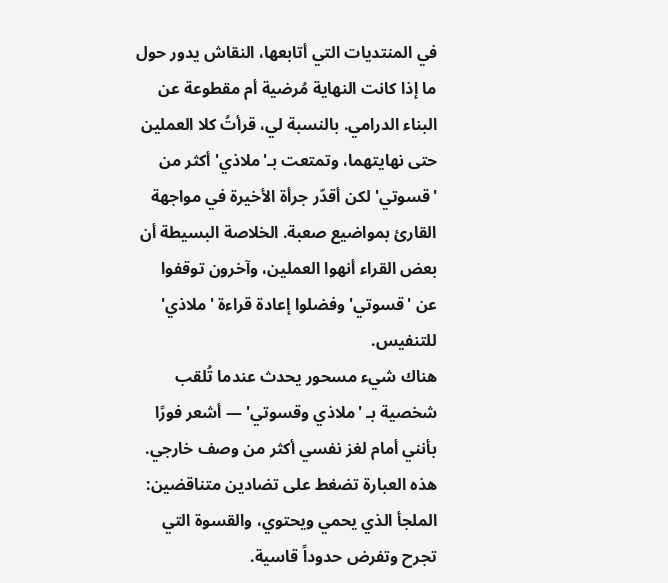في المنتديات التي أتابعها، النقاش يدور حول ما إذا كانت النهاية مُرضية أم مقطوعة عن البناء الدرامي. بالنسبة لي، قرأتُ كلا العملين حتى نهايتهما، وتمتعت بـ'ملاذي' أكثر من 'قسوتي' لكن أقدّر جرأة الأخيرة في مواجهة القارئ بمواضيع صعبة. الخلاصة البسيطة أن بعض القراء أنهوا العملين، وآخرون توقفوا عن 'قسوتي' وفضلوا إعادة قراءة 'ملاذي' للتنفيس.
هناك شيء مسحور يحدث عندما تُلقب شخصية بـ 'ملاذي وقسوتي' — أشعر فورًا بأنني أمام لغز نفسي أكثر من وصف خارجي. هذه العبارة تضغط على تضادين متناقضين: الملجأ الذي يحمي ويحتوي، والقسوة التي تجرح وتفرض حدوداً قاسية.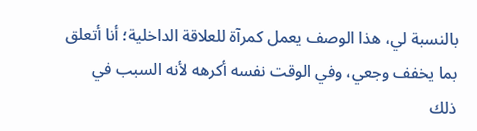بالنسبة لي، هذا الوصف يعمل كمرآة للعلاقة الداخلية؛ أنا أتعلق بما يخفف وجعي، وفي الوقت نفسه أكرهه لأنه السبب في ذلك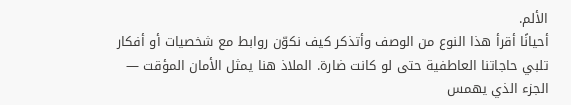الألم.
أحيانًا أقرأ هذا النوع من الوصف وأتذكر كيف نكوّن روابط مع شخصيات أو أفكار تلبي حاجاتنا العاطفية حتى لو كانت ضارة. الملاذ هنا يمثل الأمان المؤقت — الجزء الذي يهمس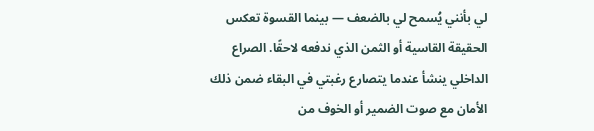لي بأنني يُسمح لي بالضعف — بينما القسوة تعكس الحقيقة القاسية أو الثمن الذي ندفعه لاحقًا. الصراع الداخلي ينشأ عندما يتصارع رغبتي في البقاء ضمن ذلك الأمان مع صوت الضمير أو الخوف من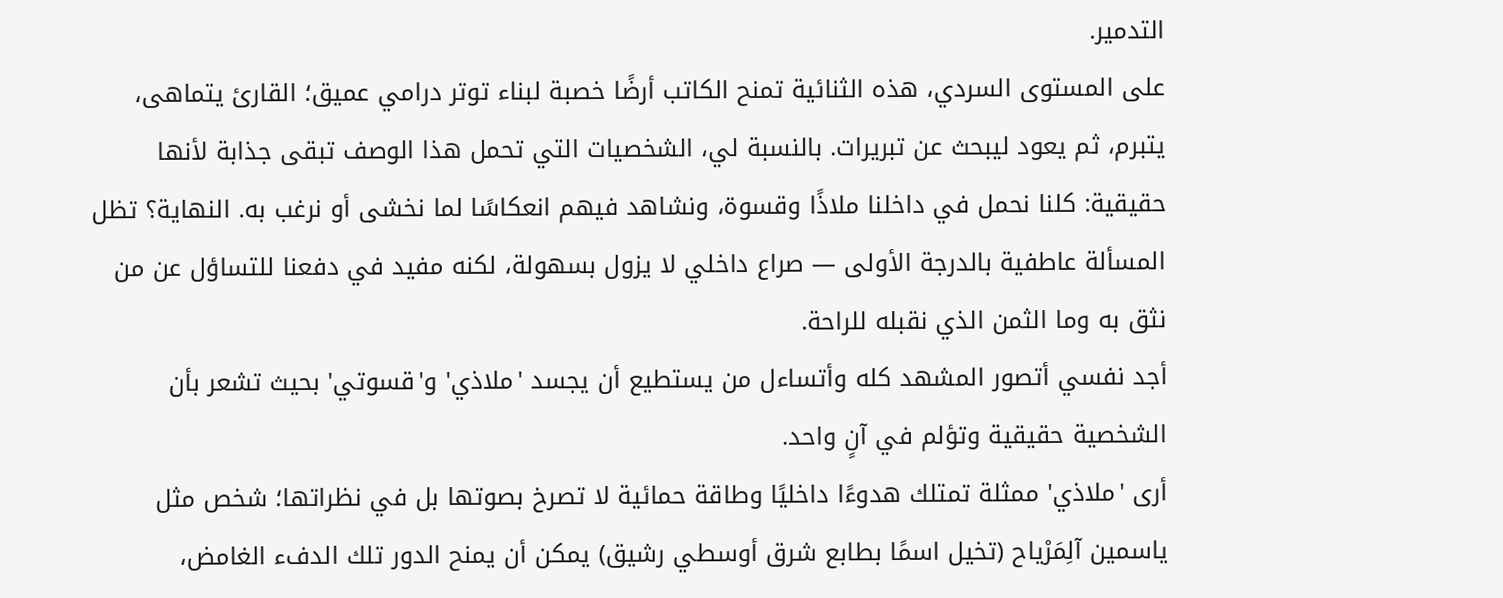التدمير.
على المستوى السردي، هذه الثنائية تمنح الكاتب أرضًا خصبة لبناء توتر درامي عميق؛ القارئ يتماهى، يتبرم، ثم يعود ليبحث عن تبريرات. بالنسبة لي، الشخصيات التي تحمل هذا الوصف تبقى جذابة لأنها حقيقية: كلنا نحمل في داخلنا ملاذًا وقسوة، ونشاهد فيهم انعكاسًا لما نخشى أو نرغب به. النهاية؟ تظل المسألة عاطفية بالدرجة الأولى — صراع داخلي لا يزول بسهولة، لكنه مفيد في دفعنا للتساؤل عن من نثق به وما الثمن الذي نقبله للراحة.
أجد نفسي أتصور المشهد كله وأتساءل من يستطيع أن يجسد 'ملاذي' و'قسوتي' بحيث تشعر بأن الشخصية حقيقية وتؤلم في آنٍ واحد.
أرى 'ملاذي' ممثلة تمتلك هدوءًا داخليًا وطاقة حمائية لا تصرخ بصوتها بل في نظراتها؛ شخص مثل ياسمين آلِمَرْياح (تخيل اسمًا بطابع شرق أوسطي رشيق) يمكن أن يمنح الدور تلك الدفء الغامض،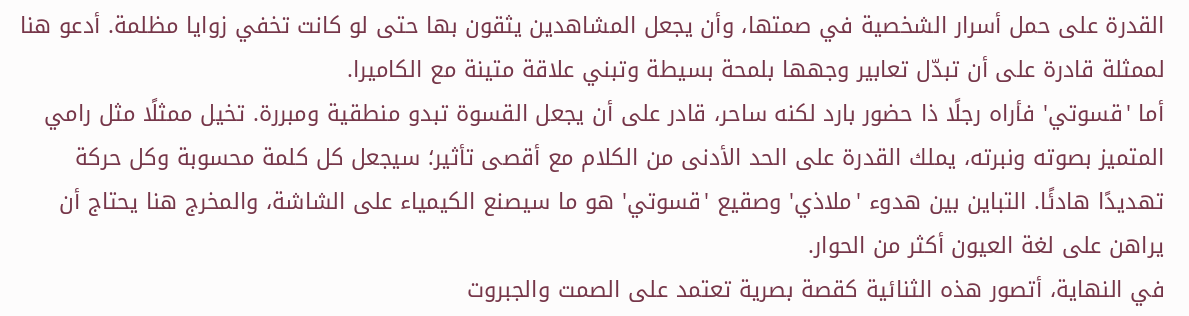القدرة على حمل أسرار الشخصية في صمتها، وأن يجعل المشاهدين يثقون بها حتى لو كانت تخفي زوايا مظلمة. أدعو هنا لممثلة قادرة على أن تبدّل تعابير وجهها بلمحة بسيطة وتبني علاقة متينة مع الكاميرا.
أما 'قسوتي' فأراه رجلًا ذا حضور بارد لكنه ساحر، قادر على أن يجعل القسوة تبدو منطقية ومبررة. تخيل ممثلًا مثل رامي المتميز بصوته ونبرته، يملك القدرة على الحد الأدنى من الكلام مع أقصى تأثير؛ سيجعل كل كلمة محسوبة وكل حركة تهديدًا هادئًا. التباين بين هدوء 'ملاذي' وصقيع 'قسوتي' هو ما سيصنع الكيمياء على الشاشة، والمخرج هنا يحتاج أن يراهن على لغة العيون أكثر من الحوار.
في النهاية، أتصور هذه الثنائية كقصة بصرية تعتمد على الصمت والجبروت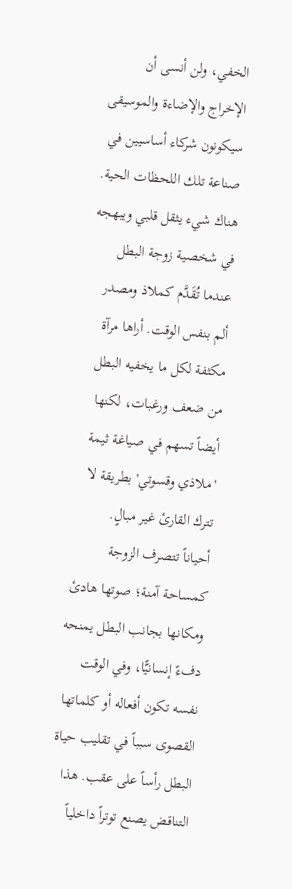الخفي، ولن أنسى أن الإخراج والإضاءة والموسيقى سيكونون شركاء أساسيين في صناعة تلك اللحظات الحية.
هناك شيء يثقل قلبي ويبهجه في شخصية زوجة البطل عندما تُقَدَّم كملاذ ومصدر ألم بنفس الوقت. أراها مرآة مكثفة لكل ما يخفيه البطل من ضعف ورغبات، لكنها أيضاً تسهم في صياغة ثيمة 'ملاذي وقسوتي' بطريقة لا تترك القارئ غير مبالٍ.
أحياناً تتصرف الزوجة كمساحة آمنة؛ صوتها هادئ ومكانها بجانب البطل يمنحه دفءً إنسانيًّا، وفي الوقت نفسه تكون أفعاله أو كلماتها القصوى سبباً في تقليب حياة البطل رأساً على عقب. هذا التناقض يصنع توتراً داخلياً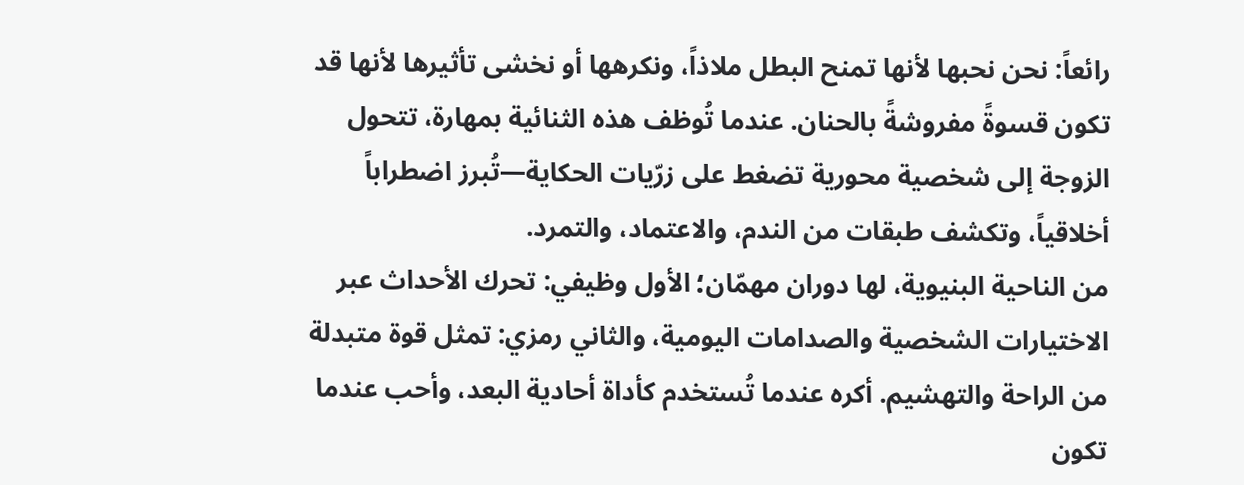رائعاً: نحن نحبها لأنها تمنح البطل ملاذاً، ونكرهها أو نخشى تأثيرها لأنها قد تكون قسوةً مفروشةً بالحنان. عندما تُوظف هذه الثنائية بمهارة، تتحول الزوجة إلى شخصية محورية تضغط على زرّيات الحكاية—تُبرز اضطراباً أخلاقياً، وتكشف طبقات من الندم، والاعتماد، والتمرد.
من الناحية البنيوية، لها دوران مهمّان؛ الأول وظيفي: تحرك الأحداث عبر الاختيارات الشخصية والصدامات اليومية، والثاني رمزي: تمثل قوة متبدلة من الراحة والتهشيم. أكره عندما تُستخدم كأداة أحادية البعد، وأحب عندما تكون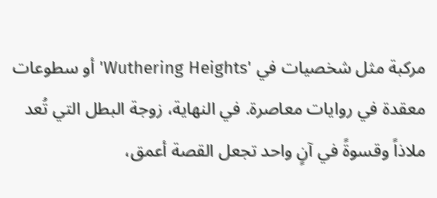مركبة مثل شخصيات في 'Wuthering Heights' أو سطوعات معقدة في روايات معاصرة. في النهاية، زوجة البطل التي تُعد ملاذاً وقسوةً في آنٍ واحد تجعل القصة أعمق،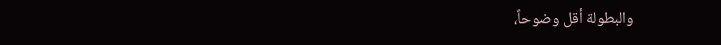والبطولة أقل وضوحاً،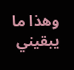وهذا ما يبقيني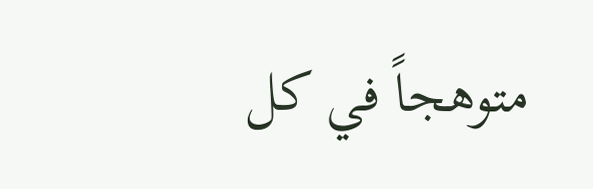متوهجاً في كل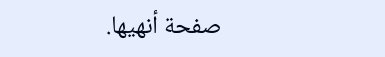صفحة أنهيها.